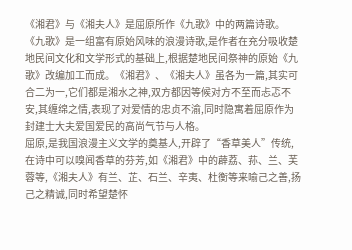《湘君》与《湘夫人》是屈原所作《九歌》中的两篇诗歌。《九歌》是一组富有原始风味的浪漫诗歌,是作者在充分吸收楚地民间文化和文学形式的基础上,根据楚地民间祭神的原始《九歌》改编加工而成。《湘君》、《湘夫人》虽各为一篇,其实可合二为一,它们都是湘水之神,双方都因等候对方不至而忐忑不安,其缠绵之情,表现了对爱情的忠贞不渝,同时隐寓着屈原作为封建士大夫爱国爱民的高尚气节与人格。
屈原,是我国浪漫主义文学的奠基人,开辟了“香草美人”传统,在诗中可以嗅闻香草的芬芳,如《湘君》中的薜荔、荪、兰、芙蓉等,《湘夫人》有兰、芷、石兰、辛夷、杜衡等来喻己之善,扬己之精诚,同时希望楚怀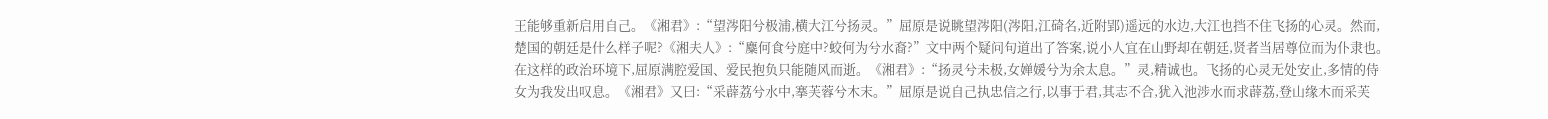王能够重新启用自己。《湘君》:“望涔阳兮极浦,横大江兮扬灵。”屈原是说眺望涔阳(涔阳,江碕名,近附郢)遥远的水边,大江也挡不住飞扬的心灵。然而,楚国的朝廷是什么样子呢?《湘夫人》:“麋何食兮庭中?蛟何为兮水裔?”文中两个疑问句道出了答案,说小人宜在山野却在朝廷,贤者当居尊位而为仆隶也。在这样的政治环境下,屈原满腔爱国、爱民抱负只能随风而逝。《湘君》:“扬灵兮未极,女婵媛兮为余太息。”灵,精诚也。飞扬的心灵无处安止,多情的侍女为我发出叹息。《湘君》又曰:“采薜荔兮水中,搴芙蓉兮木末。”屈原是说自己执忠信之行,以事于君,其志不合,犹入池涉水而求薜荔,登山缘木而采芙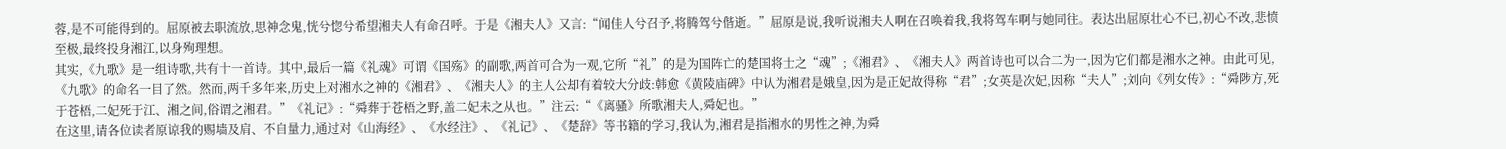蓉,是不可能得到的。屈原被去职流放,思神念鬼,恍兮惚兮希望湘夫人有命召呼。于是《湘夫人》又言:“闻佳人兮召予,将腾驾兮偕逝。”屈原是说,我听说湘夫人啊在召唤着我,我将驾车啊与她同往。表达出屈原壮心不已,初心不改,悲愤至极,最终投身湘江,以身殉理想。
其实,《九歌》是一组诗歌,共有十一首诗。其中,最后一篇《礼魂》可谓《国殇》的副歌,两首可合为一观,它所“礼”的是为国阵亡的楚国将士之“魂”;《湘君》、《湘夫人》两首诗也可以合二为一,因为它们都是湘水之神。由此可见,《九歌》的命名一目了然。然而,两千多年来,历史上对湘水之神的《湘君》、《湘夫人》的主人公却有着较大分歧:韩愈《黄陵庙碑》中认为湘君是娥皇,因为是正妃故得称“君”;女英是次妃,因称“夫人”;刘向《列女传》:“舜陟方,死于苍梧,二妃死于江、湘之间,俗谓之湘君。”《礼记》:“舜葬于苍梧之野,盖二妃未之从也。”注云:“《离骚》所歌湘夫人,舜妃也。”
在这里,请各位读者原谅我的赐墙及肩、不自量力,通过对《山海经》、《水经注》、《礼记》、《楚辞》等书籍的学习,我认为,湘君是指湘水的男性之神,为舜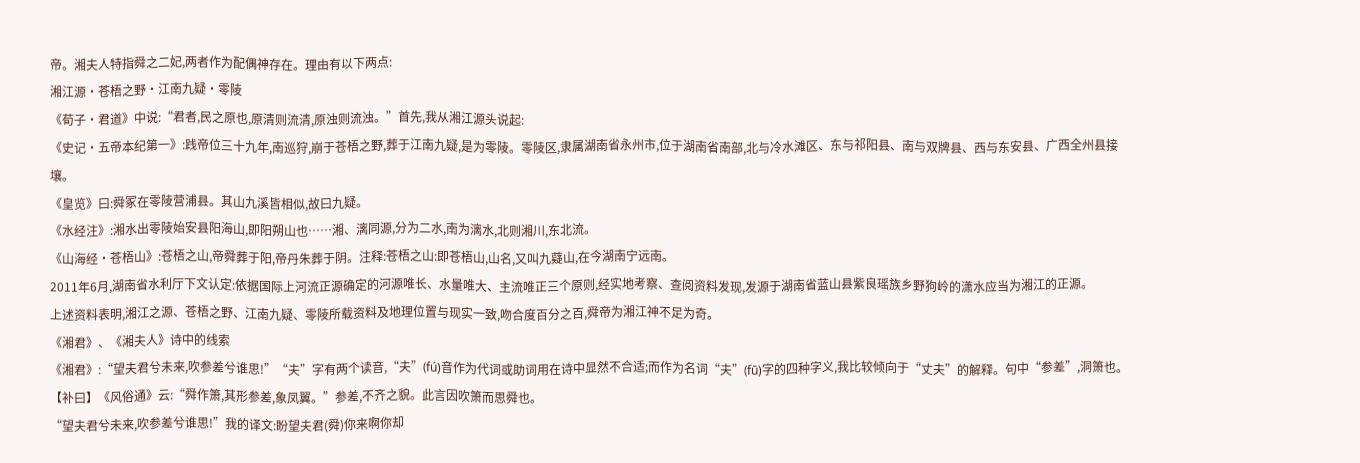帝。湘夫人特指舜之二妃,两者作为配偶神存在。理由有以下两点:
湘江源·苍梧之野·江南九疑·零陵
《荀子·君道》中说:“君者,民之原也,原清则流清,原浊则流浊。”首先,我从湘江源头说起:
《史记·五帝本纪第一》:践帝位三十九年,南巡狩,崩于苍梧之野,葬于江南九疑,是为零陵。零陵区,隶属湖南省永州市,位于湖南省南部,北与冷水滩区、东与祁阳县、南与双牌县、西与东安县、广西全州县接壤。
《皇览》曰:舜冢在零陵营浦县。其山九溪皆相似,故曰九疑。
《水经注》:湘水出零陵始安县阳海山,即阳朔山也……湘、漓同源,分为二水,南为漓水,北则湘川,东北流。
《山海经·苍梧山》:苍梧之山,帝舜葬于阳,帝丹朱葬于阴。注释:苍梧之山:即苍梧山,山名,又叫九薿山,在今湖南宁远南。
2011年6月,湖南省水利厅下文认定:依据国际上河流正源确定的河源唯长、水量唯大、主流唯正三个原则,经实地考察、查阅资料发现,发源于湖南省蓝山县紫良瑶族乡野狗岭的潇水应当为湘江的正源。
上述资料表明,湘江之源、苍梧之野、江南九疑、零陵所载资料及地理位置与现实一致,吻合度百分之百,舜帝为湘江神不足为奇。
《湘君》、《湘夫人》诗中的线索
《湘君》:“望夫君兮未来,吹参差兮谁思!”“夫”字有两个读音,“夫”(fú)音作为代词或助词用在诗中显然不合适;而作为名词“夫”(fū)字的四种字义,我比较倾向于“丈夫”的解释。句中“参差”,洞箫也。【补曰】《风俗通》云:“舜作箫,其形参差,象凤翼。”参差,不齐之貌。此言因吹箫而思舜也。
“望夫君兮未来,吹参差兮谁思!”我的译文:盼望夫君(舜)你来啊你却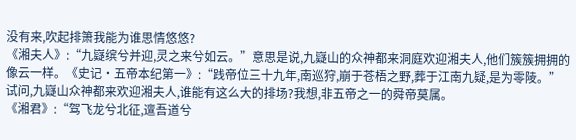没有来,吹起排箫我能为谁思情悠悠?
《湘夫人》:“九嶷缤兮并迎,灵之来兮如云。”意思是说,九嶷山的众神都来洞庭欢迎湘夫人,他们簇簇拥拥的像云一样。《史记·五帝本纪第一》:“践帝位三十九年,南巡狩,崩于苍梧之野,葬于江南九疑,是为零陵。”试问,九嶷山众神都来欢迎湘夫人,谁能有这么大的排场?我想,非五帝之一的舜帝莫属。
《湘君》:“驾飞龙兮北征,邅吾道兮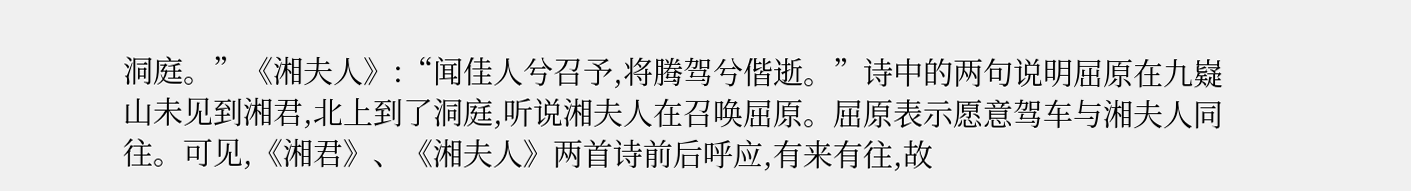洞庭。”《湘夫人》:“闻佳人兮召予,将腾驾兮偕逝。”诗中的两句说明屈原在九嶷山未见到湘君,北上到了洞庭,听说湘夫人在召唤屈原。屈原表示愿意驾车与湘夫人同往。可见,《湘君》、《湘夫人》两首诗前后呼应,有来有往,故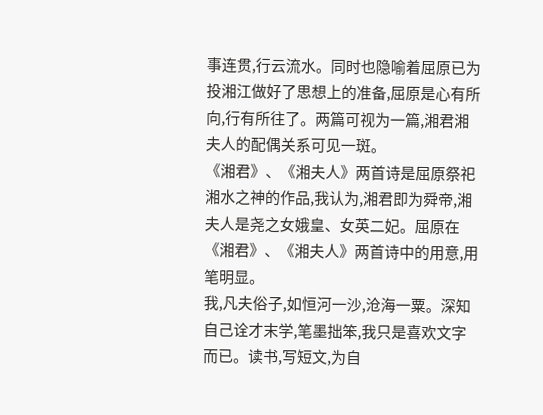事连贯,行云流水。同时也隐喻着屈原已为投湘江做好了思想上的准备,屈原是心有所向,行有所往了。两篇可视为一篇,湘君湘夫人的配偶关系可见一斑。
《湘君》、《湘夫人》两首诗是屈原祭祀湘水之神的作品,我认为,湘君即为舜帝,湘夫人是尧之女娥皇、女英二妃。屈原在《湘君》、《湘夫人》两首诗中的用意,用笔明显。
我,凡夫俗子,如恒河一沙,沧海一粟。深知自己诠才末学,笔墨拙笨,我只是喜欢文字而已。读书,写短文,为自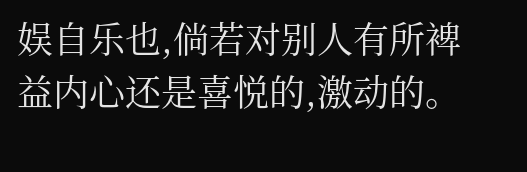娱自乐也,倘若对别人有所裨益内心还是喜悦的,激动的。